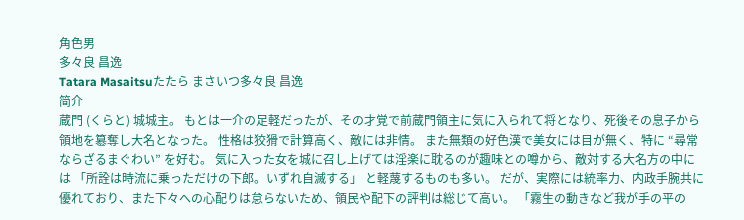角色男
多々良 昌逸
Tatara Masaitsuたたら まさいつ多々良 昌逸
简介
蔵門 (くらと) 城城主。 もとは一介の足軽だったが、その才覚で前蔵門領主に気に入られて将となり、死後その息子から領地を簒奪し大名となった。 性格は狡猾で計算高く、敵には非情。 また無類の好色漢で美女には目が無く、特に “尋常ならざるまぐわい” を好む。 気に入った女を城に召し上げては淫楽に耽るのが趣味との噂から、敵対する大名方の中には 「所詮は時流に乗っただけの下郎。いずれ自滅する」 と軽蔑するものも多い。 だが、実際には統率力、内政手腕共に優れており、また下々への心配りは怠らないため、領民や配下の評判は総じて高い。 「霧生の動きなど我が手の平の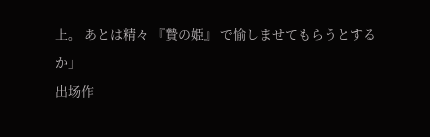上。 あとは精々 『贄の姫』 で愉しませてもらうとするか」
出场作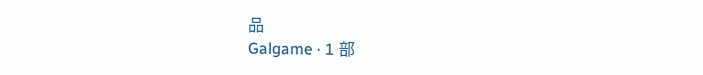品
Galgame · 1 部